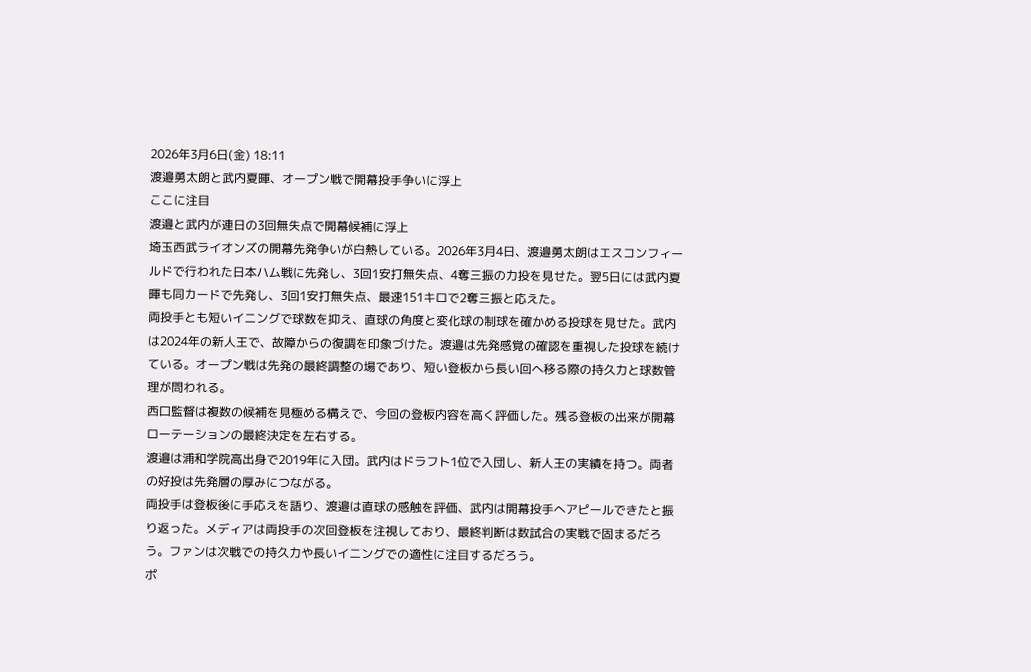2026年3月6日(金) 18:11
渡邉勇太朗と武内夏暉、オープン戦で開幕投手争いに浮上
ここに注目
渡邉と武内が連日の3回無失点で開幕候補に浮上
埼玉西武ライオンズの開幕先発争いが白熱している。2026年3月4日、渡邉勇太朗はエスコンフィールドで行われた日本ハム戦に先発し、3回1安打無失点、4奪三振の力投を見せた。翌5日には武内夏暉も同カードで先発し、3回1安打無失点、最速151キロで2奪三振と応えた。
両投手とも短いイニングで球数を抑え、直球の角度と変化球の制球を確かめる投球を見せた。武内は2024年の新人王で、故障からの復調を印象づけた。渡邉は先発感覚の確認を重視した投球を続けている。オープン戦は先発の最終調整の場であり、短い登板から長い回へ移る際の持久力と球数管理が問われる。
西口監督は複数の候補を見極める構えで、今回の登板内容を高く評価した。残る登板の出来が開幕ローテーションの最終決定を左右する。
渡邉は浦和学院高出身で2019年に入団。武内はドラフト1位で入団し、新人王の実績を持つ。両者の好投は先発層の厚みにつながる。
両投手は登板後に手応えを語り、渡邉は直球の感触を評価、武内は開幕投手へアピールできたと振り返った。メディアは両投手の次回登板を注視しており、最終判断は数試合の実戦で固まるだろう。ファンは次戦での持久力や長いイニングでの適性に注目するだろう。
ポ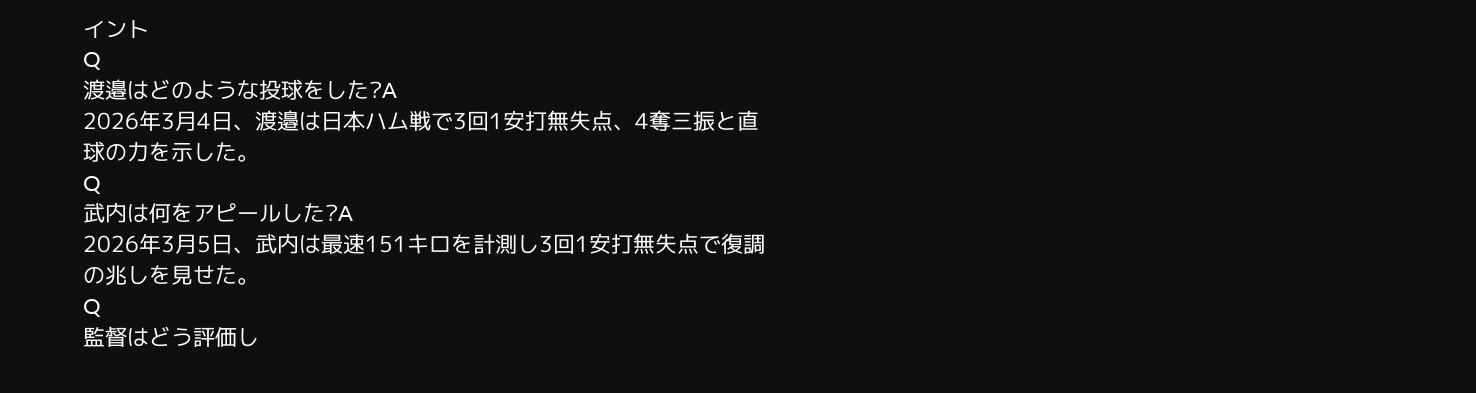イント
Q
渡邉はどのような投球をした?A
2026年3月4日、渡邉は日本ハム戦で3回1安打無失点、4奪三振と直球の力を示した。
Q
武内は何をアピールした?A
2026年3月5日、武内は最速151キロを計測し3回1安打無失点で復調の兆しを見せた。
Q
監督はどう評価し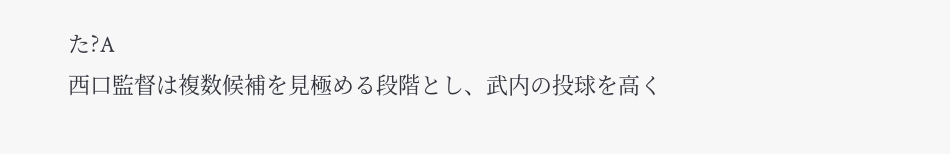た?A
西口監督は複数候補を見極める段階とし、武内の投球を高く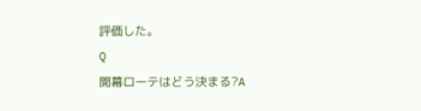評価した。
Q
開幕ローテはどう決まる?A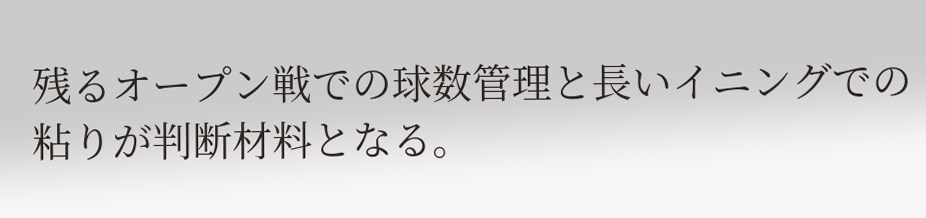残るオープン戦での球数管理と長いイニングでの粘りが判断材料となる。